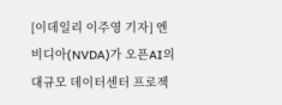[이데일리 이주영 기자] 엔비디아(NVDA)가 오픈AI의 대규모 데이터센터 프로젝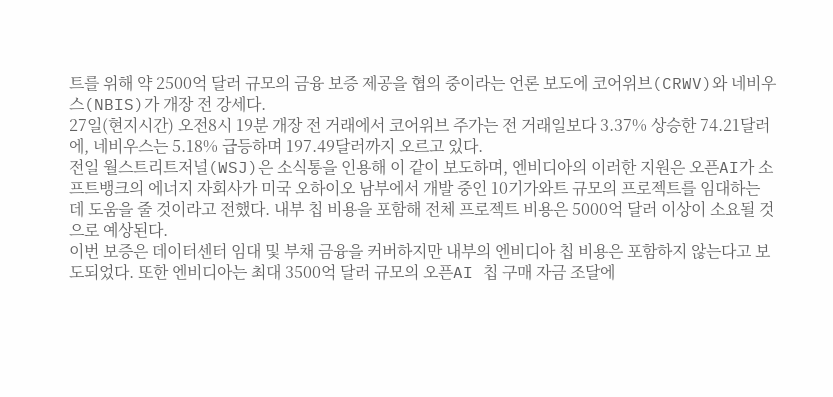트를 위해 약 2500억 달러 규모의 금융 보증 제공을 협의 중이라는 언론 보도에 코어위브(CRWV)와 네비우스(NBIS)가 개장 전 강세다.
27일(현지시간) 오전8시 19분 개장 전 거래에서 코어위브 주가는 전 거래일보다 3.37% 상승한 74.21달러에, 네비우스는 5.18% 급등하며 197.49달러까지 오르고 있다.
전일 월스트리트저널(WSJ)은 소식통을 인용해 이 같이 보도하며, 엔비디아의 이러한 지원은 오픈AI가 소프트뱅크의 에너지 자회사가 미국 오하이오 남부에서 개발 중인 10기가와트 규모의 프로젝트를 임대하는 데 도움을 줄 것이라고 전했다. 내부 칩 비용을 포함해 전체 프로젝트 비용은 5000억 달러 이상이 소요될 것으로 예상된다.
이번 보증은 데이터센터 임대 및 부채 금융을 커버하지만 내부의 엔비디아 칩 비용은 포함하지 않는다고 보도되었다. 또한 엔비디아는 최대 3500억 달러 규모의 오픈AI 칩 구매 자금 조달에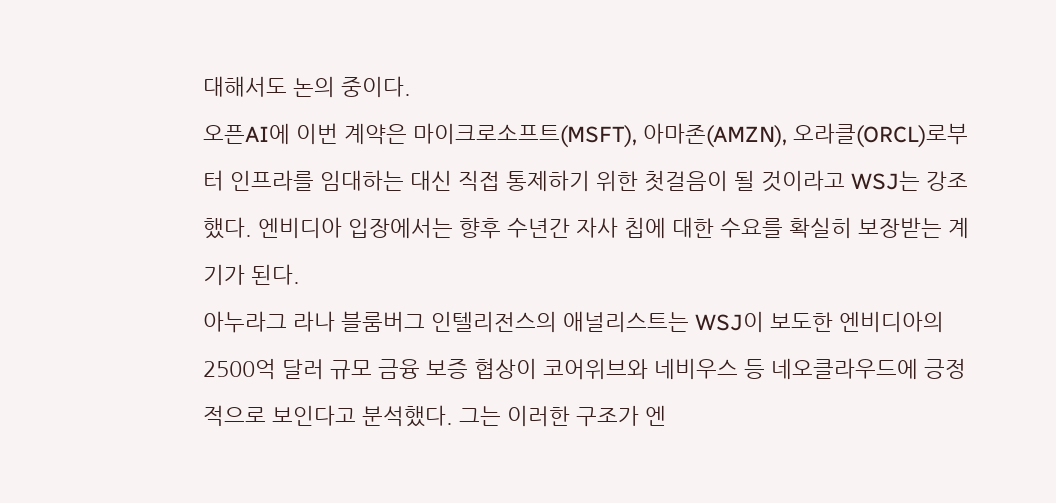대해서도 논의 중이다.
오픈AI에 이번 계약은 마이크로소프트(MSFT), 아마존(AMZN), 오라클(ORCL)로부터 인프라를 임대하는 대신 직접 통제하기 위한 첫걸음이 될 것이라고 WSJ는 강조했다. 엔비디아 입장에서는 향후 수년간 자사 칩에 대한 수요를 확실히 보장받는 계기가 된다.
아누라그 라나 블룸버그 인텔리전스의 애널리스트는 WSJ이 보도한 엔비디아의 2500억 달러 규모 금융 보증 협상이 코어위브와 네비우스 등 네오클라우드에 긍정적으로 보인다고 분석했다. 그는 이러한 구조가 엔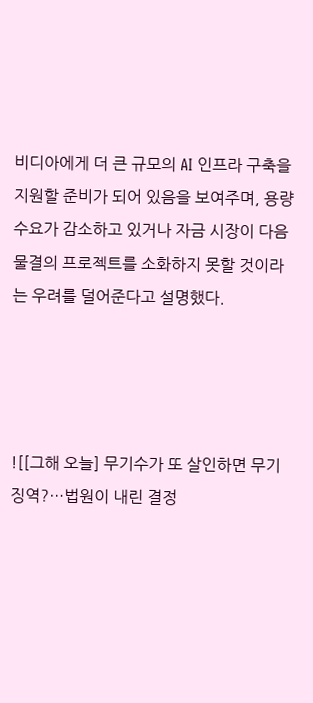비디아에게 더 큰 규모의 AI 인프라 구축을 지원할 준비가 되어 있음을 보여주며, 용량 수요가 감소하고 있거나 자금 시장이 다음 물결의 프로젝트를 소화하지 못할 것이라는 우려를 덜어준다고 설명했다.




![[그해 오늘] 무기수가 또 살인하면 무기징역?…법원이 내린 결정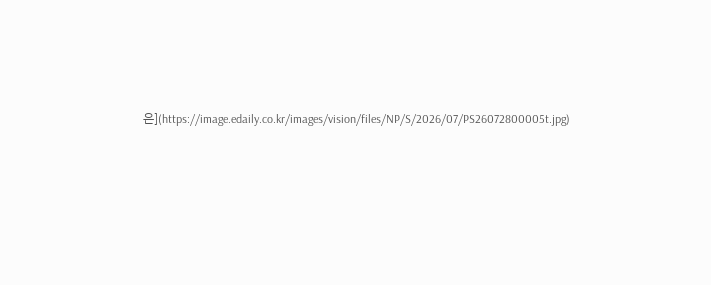은](https://image.edaily.co.kr/images/vision/files/NP/S/2026/07/PS26072800005t.jpg)